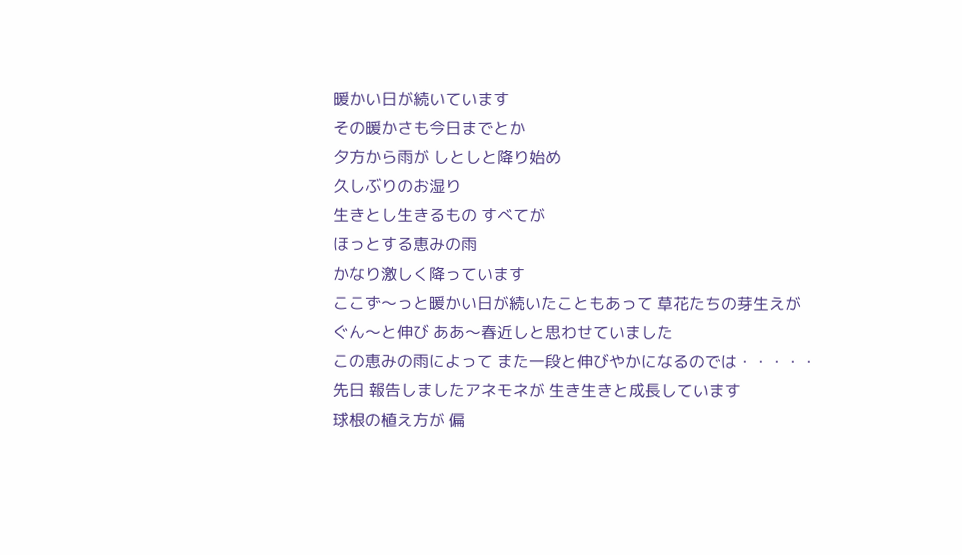暖かい日が続いています
その暖かさも今日までとか
夕方から雨が しとしと降り始め
久しぶりのお湿り
生きとし生きるもの すべてが
ほっとする恵みの雨
かなり激しく降っています
ここず〜っと暖かい日が続いたこともあって 草花たちの芽生えが
ぐん〜と伸び ああ〜春近しと思わせていました
この恵みの雨によって また一段と伸びやかになるのでは・・・・・
先日 報告しましたアネモネが 生き生きと成長しています
球根の植え方が 偏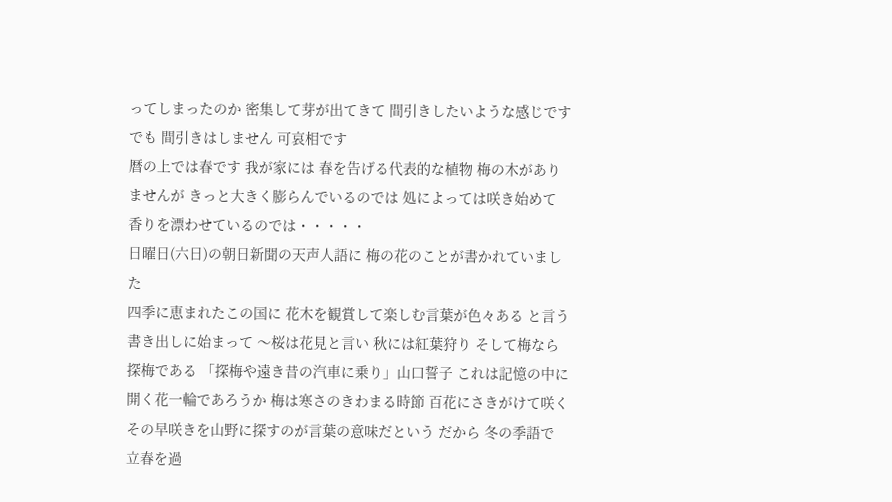ってしまったのか 密集して芽が出てきて 間引きしたいような感じです
でも 間引きはしません 可哀相です
暦の上では春です 我が家には 春を告げる代表的な植物 梅の木がありませんが きっと大きく膨らんでいるのでは 処によっては咲き始めて 香りを漂わせているのでは・・・・・
日曜日(六日)の朝日新聞の天声人語に 梅の花のことが書かれていました
四季に恵まれたこの国に 花木を観賞して楽しむ言葉が色々ある と言う書き出しに始まって 〜桜は花見と言い 秋には紅葉狩り そして梅なら探梅である 「探梅や遠き昔の汽車に乗り」山口誓子 これは記憶の中に開く花一輪であろうか 梅は寒さのきわまる時節 百花にさきがけて咲く その早咲きを山野に探すのが言葉の意味だという だから 冬の季語で 立春を過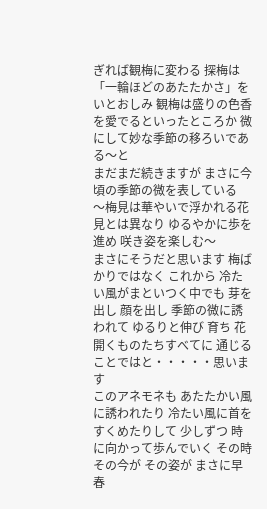ぎれば観梅に変わる 探梅は「一輪ほどのあたたかさ」をいとおしみ 観梅は盛りの色香を愛でるといったところか 微にして妙な季節の移ろいである〜と
まだまだ続きますが まさに今頃の季節の微を表している
〜梅見は華やいで浮かれる花見とは異なり ゆるやかに歩を進め 咲き姿を楽しむ〜
まさにそうだと思います 梅ばかりではなく これから 冷たい風がまといつく中でも 芽を出し 顔を出し 季節の微に誘われて ゆるりと伸び 育ち 花開くものたちすべてに 通じることではと・・・・・思います
このアネモネも あたたかい風に誘われたり 冷たい風に首をすくめたりして 少しずつ 時に向かって歩んでいく その時 その今が その姿が まさに早春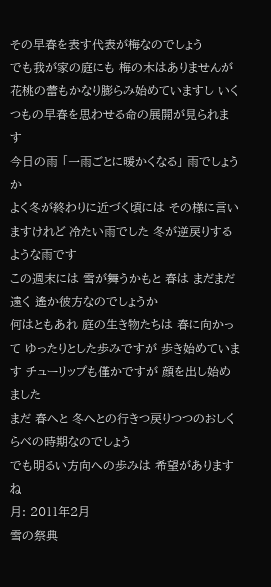その早春を表す代表が梅なのでしょう
でも我が家の庭にも 梅の木はありませんが 花桃の蕾もかなり膨らみ始めていますし いくつもの早春を思わせる命の展開が見られます
今日の雨 「一雨ごとに暖かくなる」 雨でしょうか
よく冬が終わりに近づく頃には その様に言いますけれど 冷たい雨でした 冬が逆戻りするような雨です
この週末には 雪が舞うかもと 春は まだまだ遠く 遙か彼方なのでしょうか
何はともあれ 庭の生き物たちは 春に向かって ゆったりとした歩みですが 歩き始めています チューリップも僅かですが 顔を出し始めました
まだ 春へと 冬へとの行きつ戻りつつのおしくらべの時期なのでしょう
でも明るい方向への歩みは 希望がありますね
月: 2011年2月
雪の祭典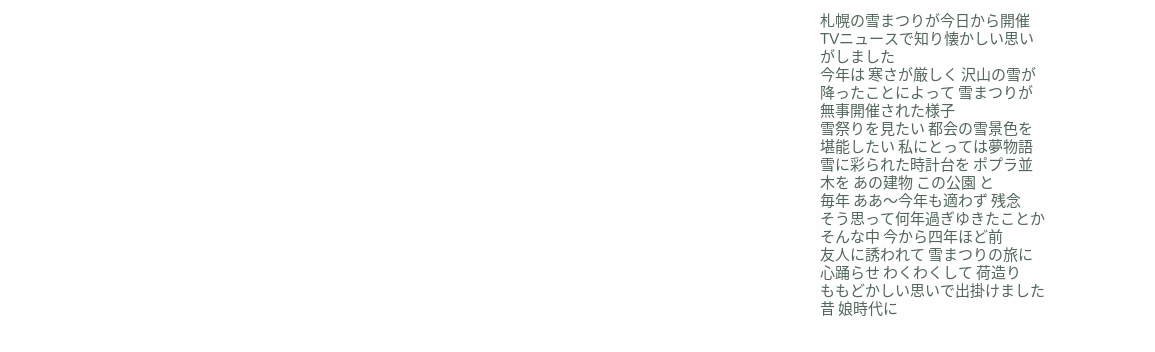札幌の雪まつりが今日から開催
TVニュースで知り懐かしい思い
がしました
今年は 寒さが厳しく 沢山の雪が
降ったことによって 雪まつりが
無事開催された様子
雪祭りを見たい 都会の雪景色を
堪能したい 私にとっては夢物語
雪に彩られた時計台を ポプラ並
木を あの建物 この公園 と
毎年 ああ〜今年も適わず 残念
そう思って何年過ぎゆきたことか
そんな中 今から四年ほど前
友人に誘われて 雪まつりの旅に
心踊らせ わくわくして 荷造り
ももどかしい思いで出掛けました
昔 娘時代に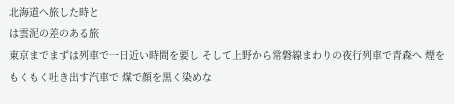北海道へ旅した時と
は雲泥の差のある旅
東京までまずは列車で一日近い時間を要し そして上野から常磐線まわりの夜行列車で青森へ 煙をもくもく吐き出す汽車で 煤で顔を黒く染めな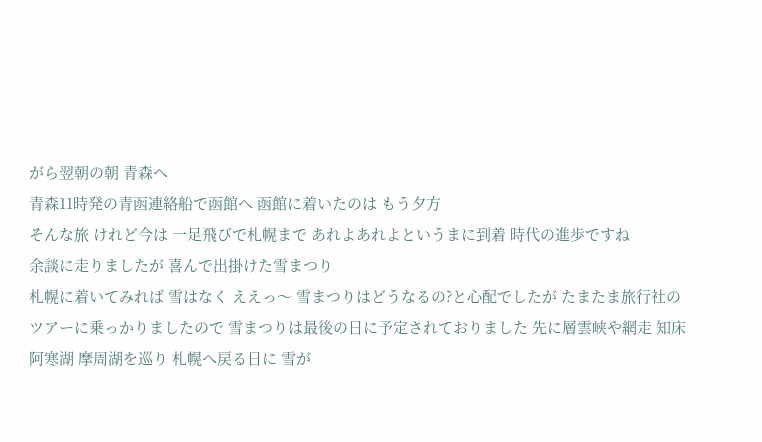がら翌朝の朝 青森へ
青森11時発の青函連絡船で函館へ 函館に着いたのは もう夕方
そんな旅 けれど今は 一足飛びで札幌まで あれよあれよというまに到着 時代の進歩ですね
余談に走りましたが 喜んで出掛けた雪まつり
札幌に着いてみれば 雪はなく ええっ〜 雪まつりはどうなるの?と心配でしたが たまたま旅行社のツアーに乗っかりましたので 雪まつりは最後の日に予定されておりました 先に層雲峡や網走 知床 阿寒湖 摩周湖を巡り 札幌へ戻る日に 雪が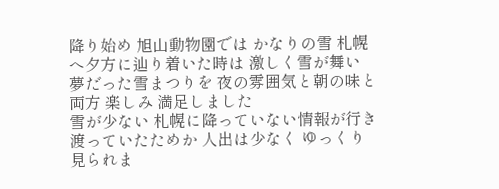降り始め 旭山動物園では かなりの雪 札幌へ夕方に辿り着いた時は 激しく雪が舞い 夢だった雪まつりを 夜の雰囲気と朝の味と両方 楽しみ 満足しました
雪が少ない 札幌に降っていない情報が行き渡っていたためか 人出は少なく ゆっくり見られま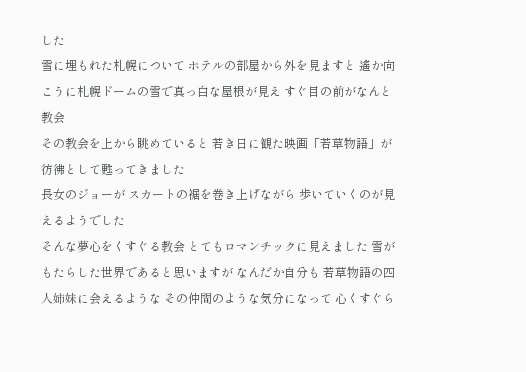した
雪に埋もれた札幌について ホテルの部屋から外を見ますと 遙か向こうに札幌ドームの雪で真っ白な屋根が見え すぐ目の前がなんと教会
その教会を上から眺めていると 若き日に観た映画「若草物語」が彷彿として甦ってきました
長女のジョーが スカートの裾を巻き上げながら 歩いていくのが見えるようでした
そんな夢心をくすぐる教会 とてもロマンチックに見えました 雪がもたらした世界であると思いますが なんだか自分も 若草物語の四人姉妹に会えるような その仲間のような気分になって 心くすぐら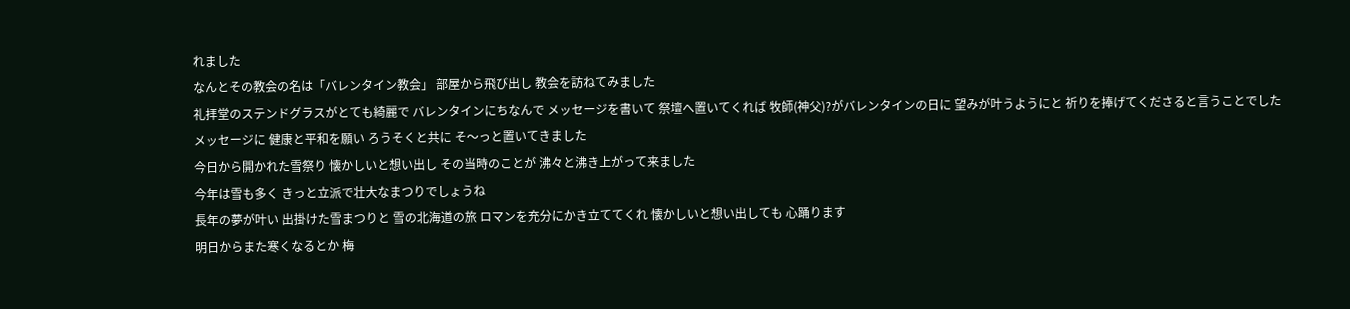れました
なんとその教会の名は「バレンタイン教会」 部屋から飛び出し 教会を訪ねてみました
礼拝堂のステンドグラスがとても綺麗で バレンタインにちなんで メッセージを書いて 祭壇へ置いてくれば 牧師(神父)?がバレンタインの日に 望みが叶うようにと 祈りを捧げてくださると言うことでした
メッセージに 健康と平和を願い ろうそくと共に そ〜っと置いてきました
今日から開かれた雪祭り 懐かしいと想い出し その当時のことが 沸々と沸き上がって来ました
今年は雪も多く きっと立派で壮大なまつりでしょうね
長年の夢が叶い 出掛けた雪まつりと 雪の北海道の旅 ロマンを充分にかき立ててくれ 懐かしいと想い出しても 心踊ります
明日からまた寒くなるとか 梅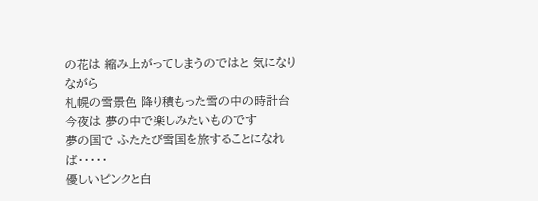の花は 縮み上がってしまうのではと 気になりながら
札幌の雪景色 降り積もった雪の中の時計台 今夜は 夢の中で楽しみたいものです
夢の国で ふたたび雪国を旅することになれば・・・・・
優しいピンクと白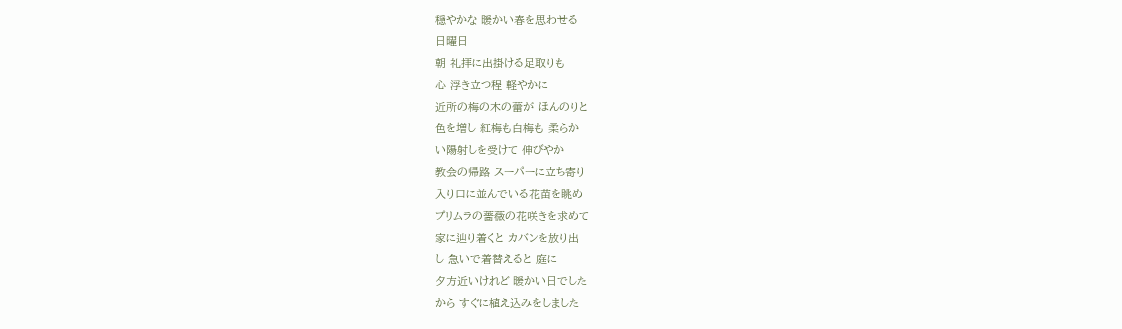穏やかな 暖かい春を思わせる
日曜日
朝 礼拝に出掛ける足取りも
心 浮き立つ程 軽やかに
近所の梅の木の蕾が ほんのりと
色を増し 紅梅も白梅も 柔らか
い陽射しを受けて 伸びやか
教会の帰路 スーパーに立ち寄り
入り口に並んでいる花苗を眺め
プリムラの薔薇の花咲きを求めて
家に辿り着くと カバンを放り出
し 急いで着替えると 庭に
夕方近いけれど 暖かい日でした
から すぐに植え込みをしました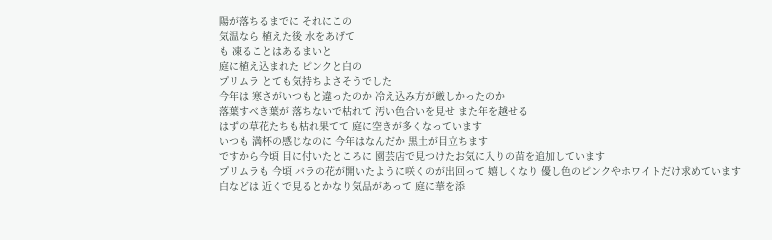陽が落ちるまでに それにこの
気温なら 植えた後 水をあげて
も 凍ることはあるまいと
庭に植え込まれた ピンクと白の
プリムラ とても気持ちよさそうでした
今年は 寒さがいつもと違ったのか 冷え込み方が厳しかったのか
落葉すべき葉が 落ちないで枯れて 汚い色合いを見せ また年を越せる
はずの草花たちも枯れ果てて 庭に空きが多くなっています
いつも 満杯の感じなのに 今年はなんだか 黒土が目立ちます
ですから今頃 目に付いたところに 園芸店で見つけたお気に入りの苗を追加しています
プリムラも 今頃 バラの花が開いたように咲くのが出回って 嬉しくなり 優し色のピンクやホワイトだけ求めています
白などは 近くで見るとかなり気品があって 庭に華を添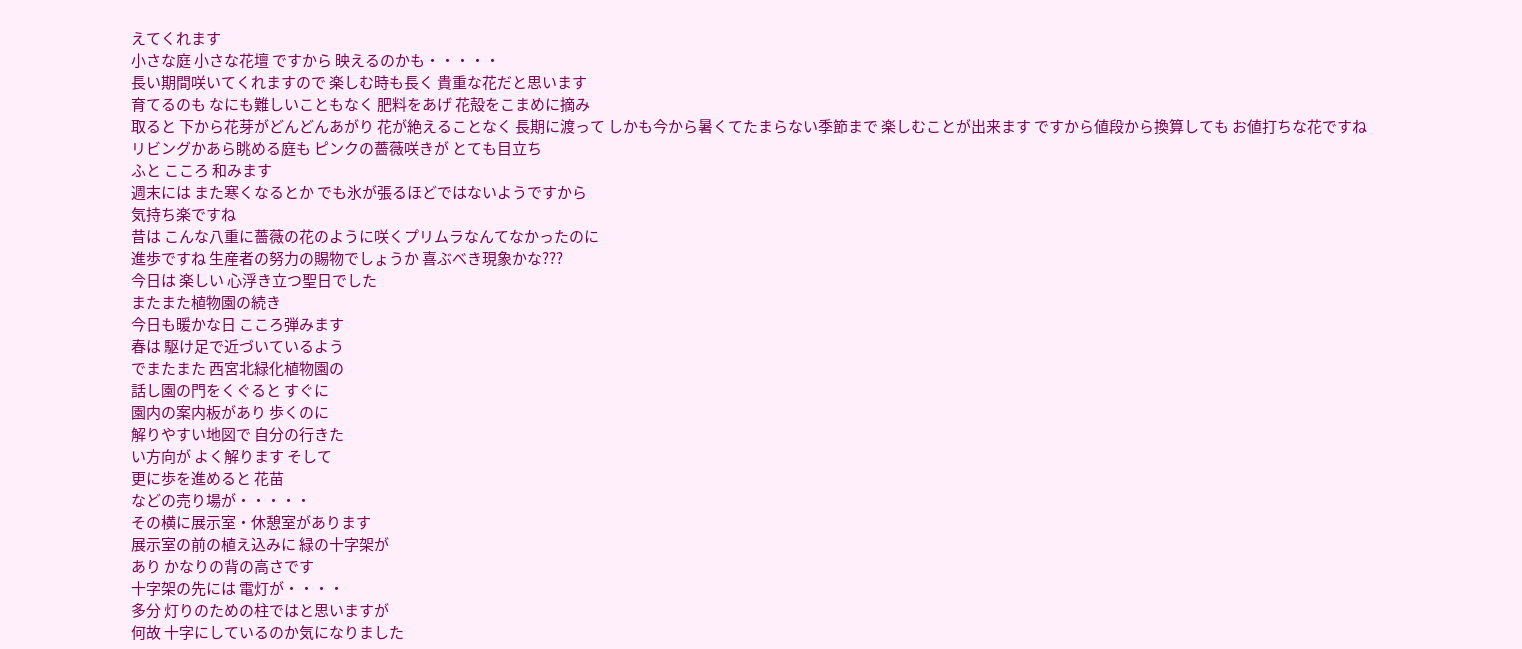えてくれます
小さな庭 小さな花壇 ですから 映えるのかも・・・・・
長い期間咲いてくれますので 楽しむ時も長く 貴重な花だと思います
育てるのも なにも難しいこともなく 肥料をあげ 花殻をこまめに摘み
取ると 下から花芽がどんどんあがり 花が絶えることなく 長期に渡って しかも今から暑くてたまらない季節まで 楽しむことが出来ます ですから値段から換算しても お値打ちな花ですね
リビングかあら眺める庭も ピンクの薔薇咲きが とても目立ち
ふと こころ 和みます
週末には また寒くなるとか でも氷が張るほどではないようですから
気持ち楽ですね
昔は こんな八重に薔薇の花のように咲くプリムラなんてなかったのに
進歩ですね 生産者の努力の賜物でしょうか 喜ぶべき現象かな???
今日は 楽しい 心浮き立つ聖日でした
またまた植物園の続き
今日も暖かな日 こころ弾みます
春は 駆け足で近づいているよう
でまたまた 西宮北緑化植物園の
話し園の門をくぐると すぐに
園内の案内板があり 歩くのに
解りやすい地図で 自分の行きた
い方向が よく解ります そして
更に歩を進めると 花苗
などの売り場が・・・・・
その横に展示室・休憩室があります
展示室の前の植え込みに 緑の十字架が
あり かなりの背の高さです
十字架の先には 電灯が・・・・
多分 灯りのための柱ではと思いますが
何故 十字にしているのか気になりました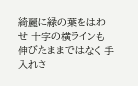綺麗に緑の葉をはわせ 十字の横ラインも
伸びたままではなく 手入れさ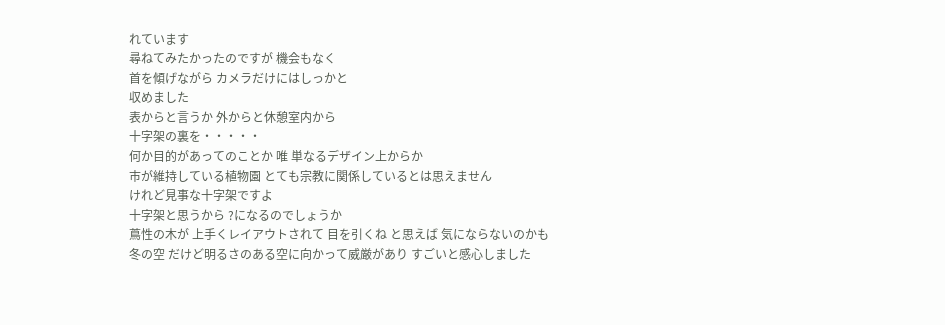れています
尋ねてみたかったのですが 機会もなく
首を傾げながら カメラだけにはしっかと
収めました
表からと言うか 外からと休憩室内から
十字架の裏を・・・・・
何か目的があってのことか 唯 単なるデザイン上からか
市が維持している植物園 とても宗教に関係しているとは思えません
けれど見事な十字架ですよ
十字架と思うから ?になるのでしょうか
蔦性の木が 上手くレイアウトされて 目を引くね と思えば 気にならないのかも
冬の空 だけど明るさのある空に向かって威厳があり すごいと感心しました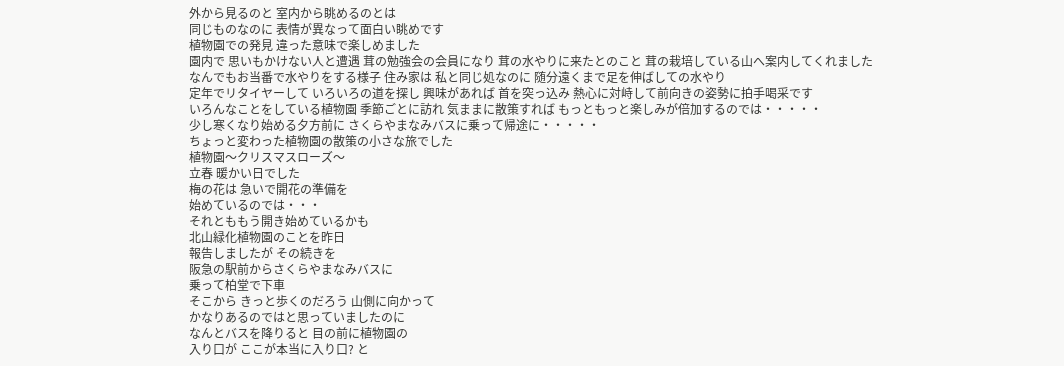外から見るのと 室内から眺めるのとは
同じものなのに 表情が異なって面白い眺めです
植物園での発見 違った意味で楽しめました
園内で 思いもかけない人と遭遇 茸の勉強会の会員になり 茸の水やりに来たとのこと 茸の栽培している山へ案内してくれました
なんでもお当番で水やりをする様子 住み家は 私と同じ処なのに 随分遠くまで足を伸ばしての水やり
定年でリタイヤーして いろいろの道を探し 興味があれば 首を突っ込み 熱心に対峙して前向きの姿勢に拍手喝采です
いろんなことをしている植物園 季節ごとに訪れ 気ままに散策すれば もっともっと楽しみが倍加するのでは・・・・・
少し寒くなり始める夕方前に さくらやまなみバスに乗って帰途に・・・・・
ちょっと変わった植物園の散策の小さな旅でした
植物園〜クリスマスローズ〜
立春 暖かい日でした
梅の花は 急いで開花の準備を
始めているのでは・・・
それとももう開き始めているかも
北山緑化植物園のことを昨日
報告しましたが その続きを
阪急の駅前からさくらやまなみバスに
乗って柏堂で下車
そこから きっと歩くのだろう 山側に向かって
かなりあるのではと思っていましたのに
なんとバスを降りると 目の前に植物園の
入り口が ここが本当に入り口? と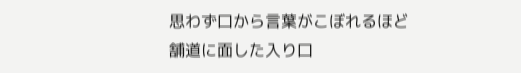思わず口から言葉がこぼれるほど
舗道に面した入り口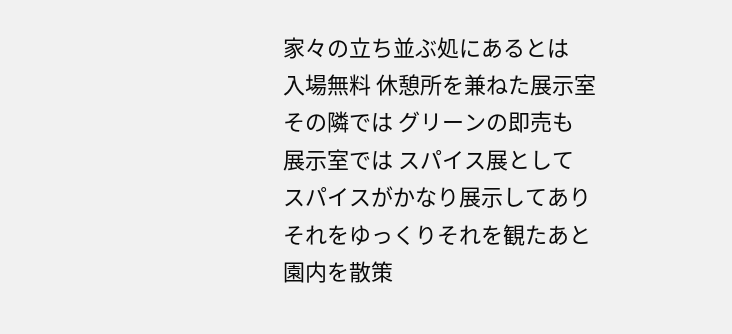家々の立ち並ぶ処にあるとは
入場無料 休憩所を兼ねた展示室
その隣では グリーンの即売も
展示室では スパイス展として
スパイスがかなり展示してあり
それをゆっくりそれを観たあと
園内を散策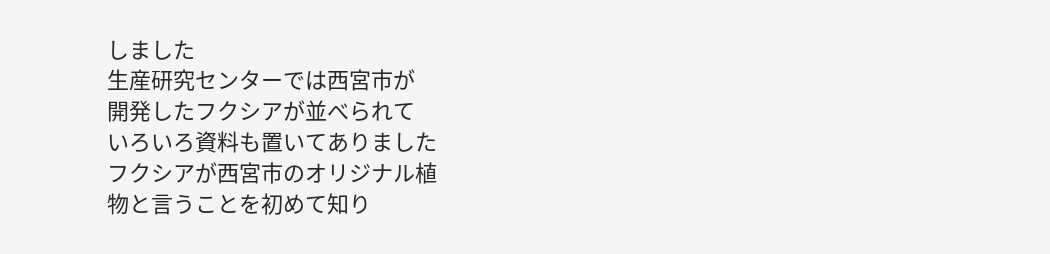しました
生産研究センターでは西宮市が
開発したフクシアが並べられて
いろいろ資料も置いてありました
フクシアが西宮市のオリジナル植
物と言うことを初めて知り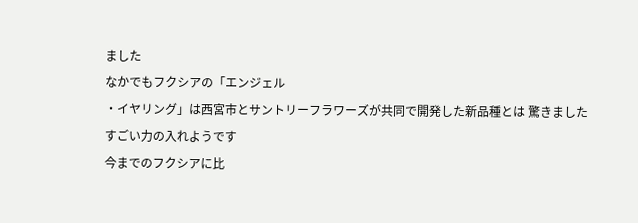ました
なかでもフクシアの「エンジェル
・イヤリング」は西宮市とサントリーフラワーズが共同で開発した新品種とは 驚きました
すごい力の入れようです
今までのフクシアに比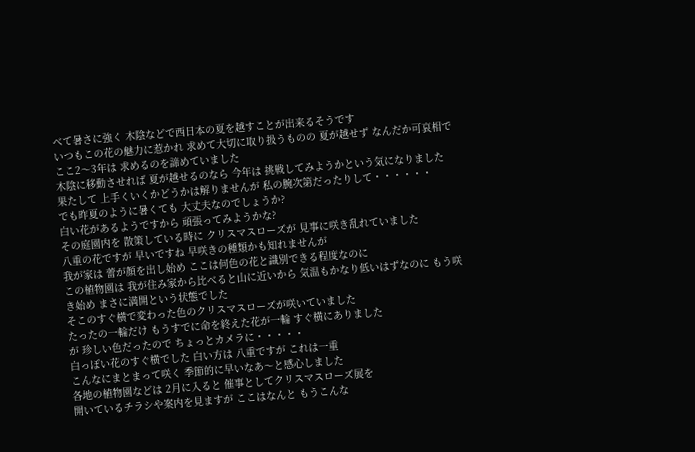べて暑さに強く 木陰などで西日本の夏を越すことが出来るそうです
いつもこの花の魅力に惹かれ 求めて大切に取り扱うものの 夏が越せず なんだか可哀相でここ2〜3年は 求めるのを諦めていました
木陰に移動させれば 夏が越せるのなら 今年は 挑戦してみようかという気になりました
果たして 上手くいくかどうかは解りませんが 私の腕次第だったりして・・・・・・
でも昨夏のように暑くても 大丈夫なのでしょうか?
白い花があるようですから 頑張ってみようかな?
その庭園内を 散策している時に クリスマスローズが 見事に咲き乱れていました
八重の花ですが 早いですね 早咲きの種類かも知れませんが
我が家は 蕾が顔を出し始め ここは何色の花と識別できる程度なのに
この植物園は 我が住み家から比べると山に近いから 気温もかなり低いはずなのに もう咲き始め まさに満開という状態でした
そこのすぐ横で変わった色のクリスマスローズが咲いていました
たったの一輪だけ もうすでに命を終えた花が一輪 すぐ横にありました
が 珍しい色だったので ちょっとカメラに・・・・・
白っぽい花のすぐ横でした 白い方は 八重ですが これは一重
こんなにまとまって咲く 季節的に早いなあ〜と感心しました
各地の植物園などは 2月に入ると 催事としてクリスマスローズ展を
開いているチラシや案内を見ますが ここはなんと もうこんな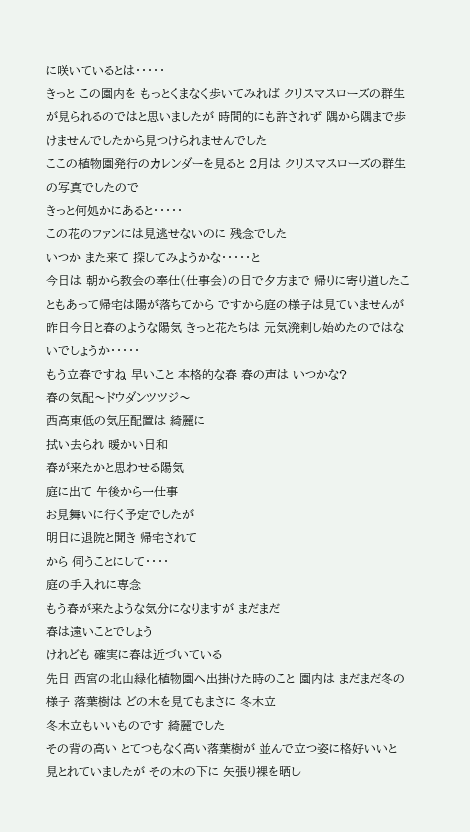に咲いているとは・・・・・
きっと この園内を もっとくまなく歩いてみれば クリスマスローズの群生が見られるのではと思いましたが 時間的にも許されず 隅から隅まで歩けませんでしたから見つけられませんでした
ここの植物園発行のカレンダーを見ると 2月は クリスマスローズの群生の写真でしたので
きっと何処かにあると・・・・・
この花のファンには見逃せないのに 残念でした
いつか また来て 探してみようかな・・・・・と
今日は 朝から教会の奉仕(仕事会)の日で夕方まで 帰りに寄り道したこともあって帰宅は陽が落ちてから ですから庭の様子は見ていませんが 昨日今日と春のような陽気 きっと花たちは 元気溌剌し始めたのではないでしょうか・・・・・
もう立春ですね 早いこと 本格的な春 春の声は いつかな?
春の気配〜ドウダンツツジ〜
西高東低の気圧配置は 綺麗に
拭い去られ 暖かい日和
春が来たかと思わせる陽気
庭に出て 午後から一仕事
お見舞いに行く予定でしたが
明日に退院と聞き 帰宅されて
から 伺うことにして・・・・
庭の手入れに専念
もう春が来たような気分になりますが まだまだ
春は遠いことでしょう
けれども 確実に春は近づいている
先日 西宮の北山緑化植物園へ出掛けた時のこと 園内は まだまだ冬の様子 落葉樹は どの木を見てもまさに 冬木立
冬木立もいいものです 綺麗でした
その背の高い とてつもなく高い落葉樹が 並んで立つ姿に格好いいと 見とれていましたが その木の下に 矢張り裸を晒し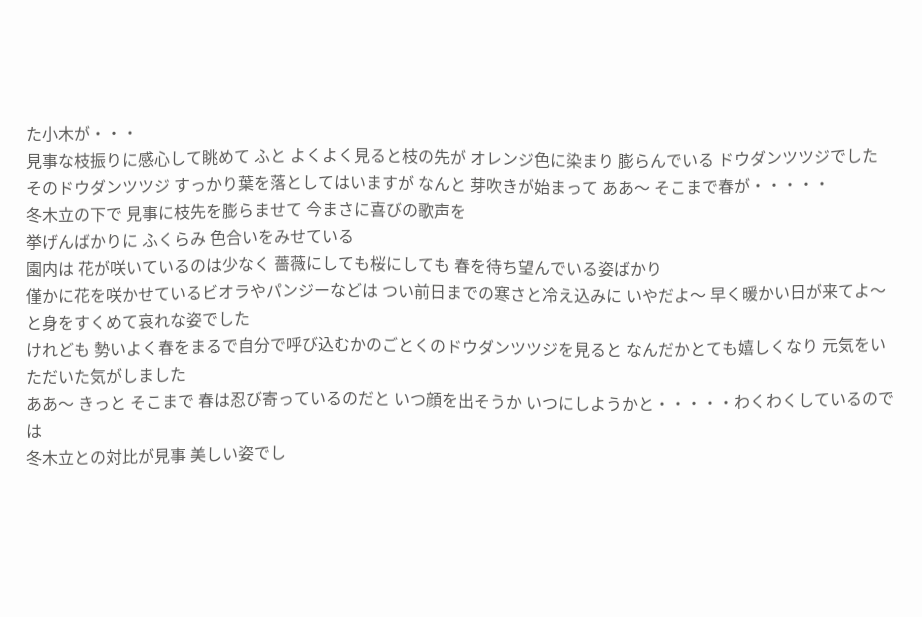た小木が・・・
見事な枝振りに感心して眺めて ふと よくよく見ると枝の先が オレンジ色に染まり 膨らんでいる ドウダンツツジでした
そのドウダンツツジ すっかり葉を落としてはいますが なんと 芽吹きが始まって ああ〜 そこまで春が・・・・・
冬木立の下で 見事に枝先を膨らませて 今まさに喜びの歌声を
挙げんばかりに ふくらみ 色合いをみせている
園内は 花が咲いているのは少なく 薔薇にしても桜にしても 春を待ち望んでいる姿ばかり
僅かに花を咲かせているビオラやパンジーなどは つい前日までの寒さと冷え込みに いやだよ〜 早く暖かい日が来てよ〜 と身をすくめて哀れな姿でした
けれども 勢いよく春をまるで自分で呼び込むかのごとくのドウダンツツジを見ると なんだかとても嬉しくなり 元気をいただいた気がしました
ああ〜 きっと そこまで 春は忍び寄っているのだと いつ顔を出そうか いつにしようかと・・・・・わくわくしているのでは
冬木立との対比が見事 美しい姿でし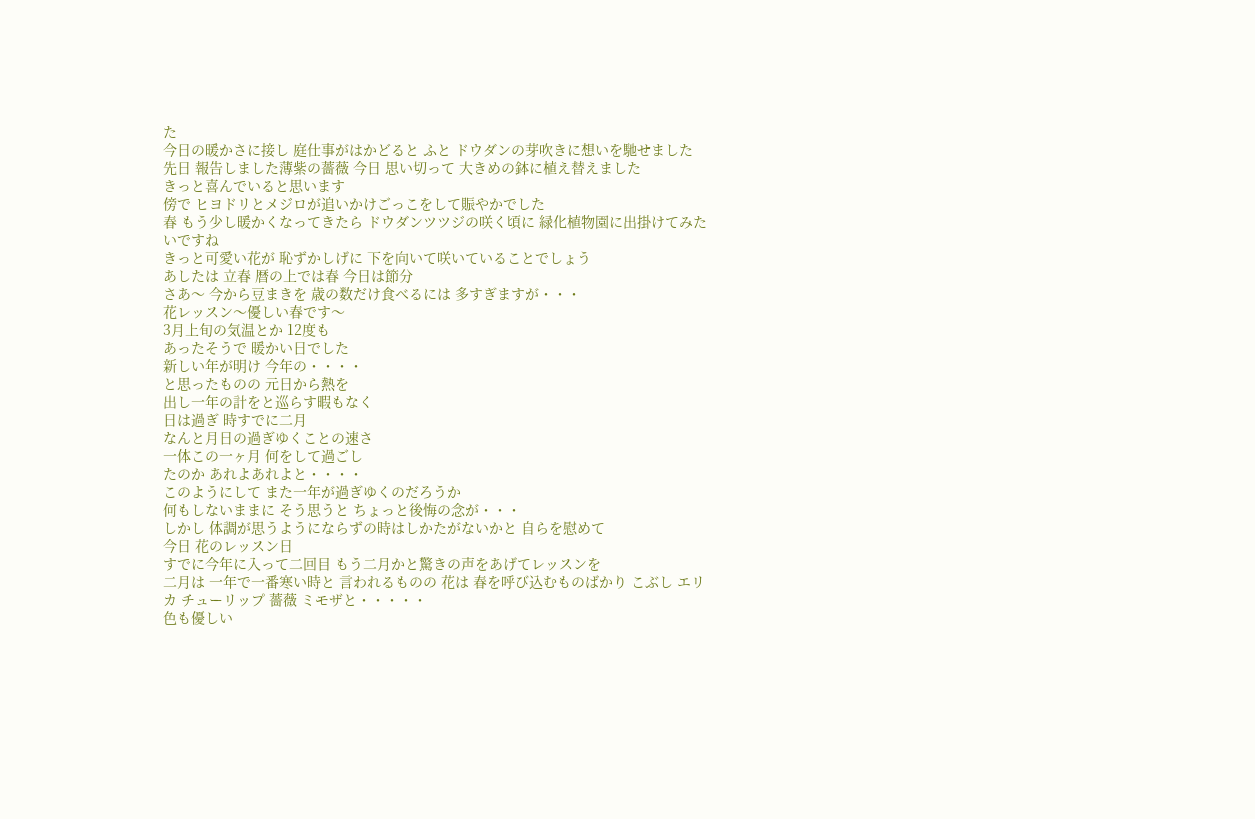た
今日の暖かさに接し 庭仕事がはかどると ふと ドウダンの芽吹きに想いを馳せました
先日 報告しました薄紫の薔薇 今日 思い切って 大きめの鉢に植え替えました
きっと喜んでいると思います
傍で ヒヨドリとメジロが追いかけごっこをして賑やかでした
春 もう少し暖かくなってきたら ドウダンツツジの咲く頃に 緑化植物園に出掛けてみたいですね
きっと可愛い花が 恥ずかしげに 下を向いて咲いていることでしょう
あしたは 立春 暦の上では春 今日は節分
さあ〜 今から豆まきを 歳の数だけ食べるには 多すぎますが・・・
花レッスン〜優しい春です〜
3月上旬の気温とか 12度も
あったそうで 暖かい日でした
新しい年が明け 今年の・・・・
と思ったものの 元日から熱を
出し一年の計をと巡らす暇もなく
日は過ぎ 時すでに二月
なんと月日の過ぎゆくことの速さ
一体この一ヶ月 何をして過ごし
たのか あれよあれよと・・・・
このようにして また一年が過ぎゆくのだろうか
何もしないままに そう思うと ちょっと後悔の念が・・・
しかし 体調が思うようにならずの時はしかたがないかと 自らを慰めて
今日 花のレッスン日
すでに今年に入って二回目 もう二月かと驚きの声をあげてレッスンを
二月は 一年で一番寒い時と 言われるものの 花は 春を呼び込むものばかり こぶし エリカ チューリップ 薔薇 ミモザと・・・・・
色も優しい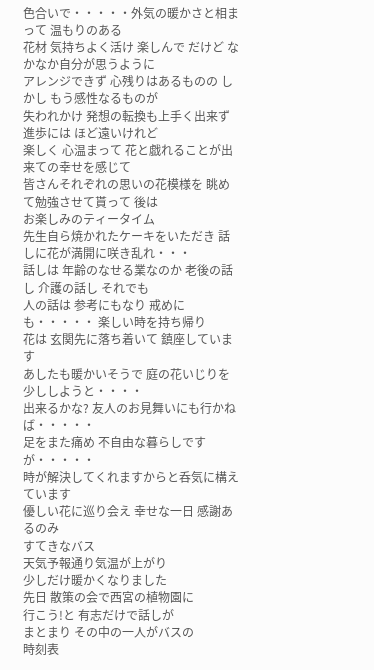色合いで・・・・・外気の暖かさと相まって 温もりのある
花材 気持ちよく活け 楽しんで だけど なかなか自分が思うように
アレンジできず 心残りはあるものの しかし もう感性なるものが
失われかけ 発想の転換も上手く出来ず 進歩には ほど遠いけれど
楽しく 心温まって 花と戯れることが出来ての幸せを感じて
皆さんそれぞれの思いの花模様を 眺めて勉強させて貰って 後は
お楽しみのティータイム
先生自ら焼かれたケーキをいただき 話しに花が満開に咲き乱れ・・・
話しは 年齢のなせる業なのか 老後の話し 介護の話し それでも
人の話は 参考にもなり 戒めにも・・・・・ 楽しい時を持ち帰り
花は 玄関先に落ち着いて 鎮座しています
あしたも暖かいそうで 庭の花いじりを少ししようと・・・・
出来るかな? 友人のお見舞いにも行かねば・・・・・
足をまた痛め 不自由な暮らしですが・・・・・
時が解決してくれますからと呑気に構えています
優しい花に巡り会え 幸せな一日 感謝あるのみ
すてきなバス
天気予報通り気温が上がり
少しだけ暖かくなりました
先日 散策の会で西宮の植物園に
行こう!と 有志だけで話しが
まとまり その中の一人がバスの
時刻表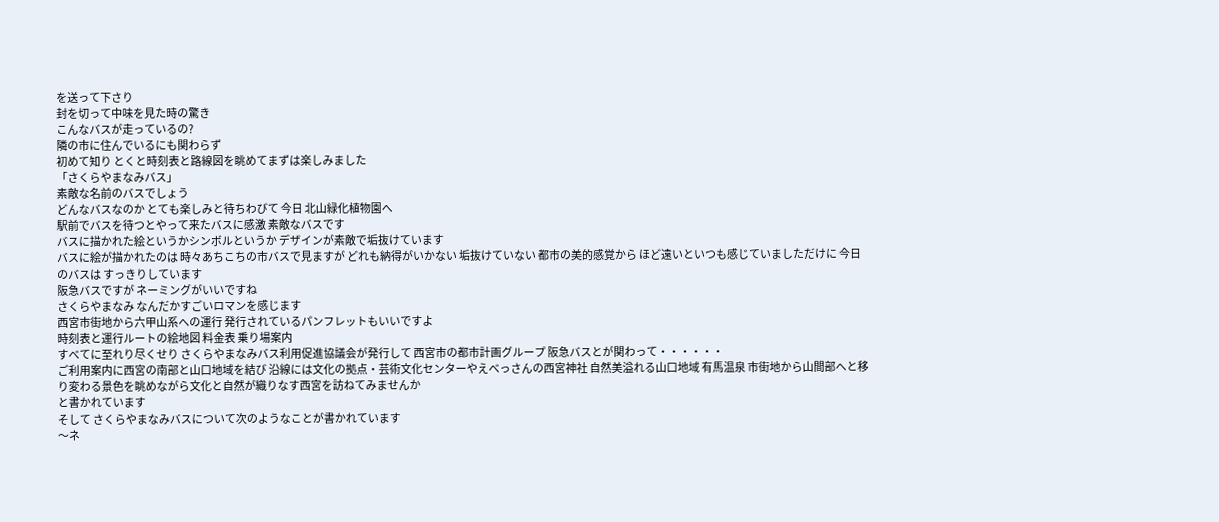を送って下さり
封を切って中味を見た時の驚き
こんなバスが走っているの?
隣の市に住んでいるにも関わらず
初めて知り とくと時刻表と路線図を眺めてまずは楽しみました
「さくらやまなみバス」
素敵な名前のバスでしょう
どんなバスなのか とても楽しみと待ちわびて 今日 北山緑化植物園へ
駅前でバスを待つとやって来たバスに感激 素敵なバスです
バスに描かれた絵というかシンボルというか デザインが素敵で垢抜けています
バスに絵が描かれたのは 時々あちこちの市バスで見ますが どれも納得がいかない 垢抜けていない 都市の美的感覚から ほど遠いといつも感じていましただけに 今日のバスは すっきりしています
阪急バスですが ネーミングがいいですね
さくらやまなみ なんだかすごいロマンを感じます
西宮市街地から六甲山系への運行 発行されているパンフレットもいいですよ
時刻表と運行ルートの絵地図 料金表 乗り場案内
すべてに至れり尽くせり さくらやまなみバス利用促進協議会が発行して 西宮市の都市計画グループ 阪急バスとが関わって・・・・・・
ご利用案内に西宮の南部と山口地域を結び 沿線には文化の拠点・芸術文化センターやえべっさんの西宮神社 自然美溢れる山口地域 有馬温泉 市街地から山間部へと移り変わる景色を眺めながら文化と自然が織りなす西宮を訪ねてみませんか
と書かれています
そして さくらやまなみバスについて次のようなことが書かれています
〜ネ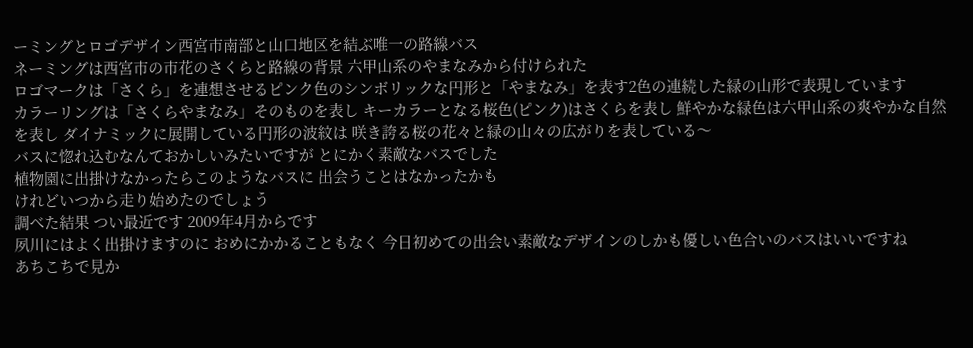ーミングとロゴデザイン西宮市南部と山口地区を結ぶ唯一の路線バス
ネーミングは西宮市の市花のさくらと路線の背景 六甲山系のやまなみから付けられた
ロゴマークは「さくら」を連想させるピンク色のシンボリックな円形と「やまなみ」を表す2色の連続した緑の山形で表現しています
カラーリングは「さくらやまなみ」そのものを表し キーカラーとなる桜色(ピンク)はさくらを表し 鮮やかな緑色は六甲山系の爽やかな自然を表し ダイナミックに展開している円形の波紋は 咲き誇る桜の花々と緑の山々の広がりを表している〜
バスに惚れ込むなんておかしいみたいですが とにかく素敵なバスでした
植物園に出掛けなかったらこのようなバスに 出会うことはなかったかも
けれどいつから走り始めたのでしょう
調べた結果 つい最近です 2009年4月からです
夙川にはよく出掛けますのに おめにかかることもなく 今日初めての出会い素敵なデザインのしかも優しい色合いのバスはいいですね
あちこちで見か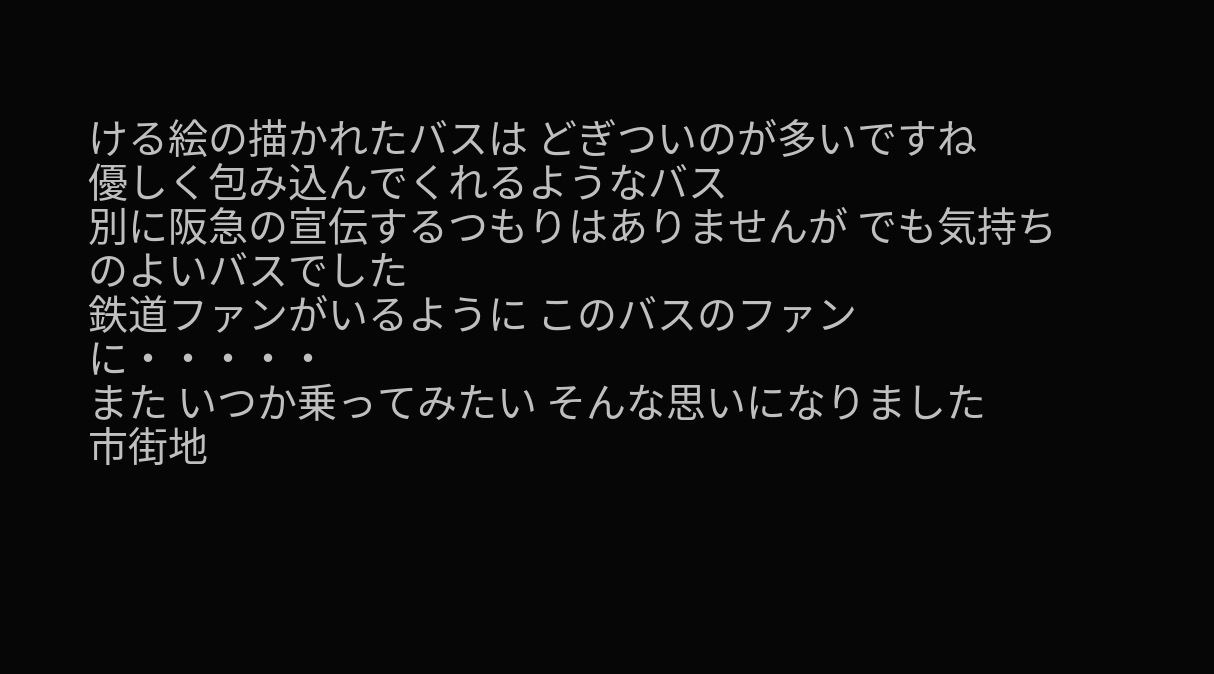ける絵の描かれたバスは どぎついのが多いですね
優しく包み込んでくれるようなバス
別に阪急の宣伝するつもりはありませんが でも気持ちのよいバスでした
鉄道ファンがいるように このバスのファンに・・・・・
また いつか乗ってみたい そんな思いになりました
市街地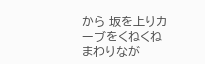から 坂を上りカーブをくねくねまわりなが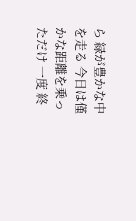ら 緑が豊かな中を走る 今日は僅かな距離を乗っただけ 一度 終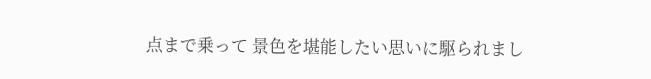点まで乗って 景色を堪能したい思いに駆られまし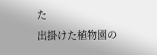た
出掛けた植物園の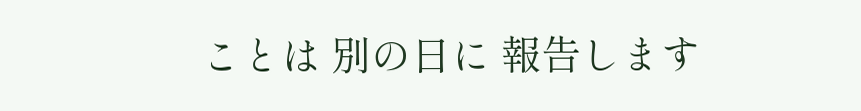ことは 別の日に 報告します